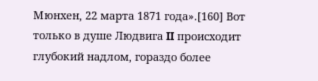Мюнхен, 22 марта 1871 года».[160] Вот только в душе Людвига II происходит глубокий надлом, гораздо более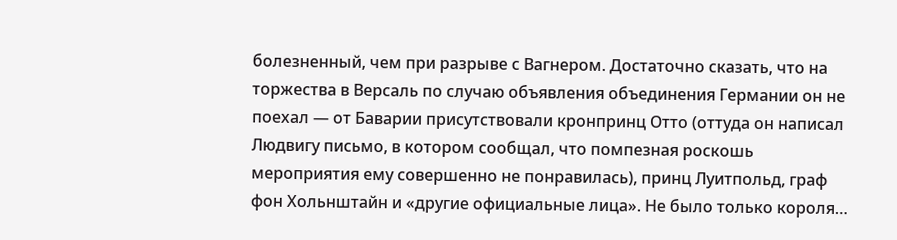болезненный, чем при разрыве с Вагнером. Достаточно сказать, что на торжества в Версаль по случаю объявления объединения Германии он не поехал — от Баварии присутствовали кронпринц Отто (оттуда он написал Людвигу письмо, в котором сообщал, что помпезная роскошь мероприятия ему совершенно не понравилась), принц Луитпольд, граф фон Хольнштайн и «другие официальные лица». Не было только короля…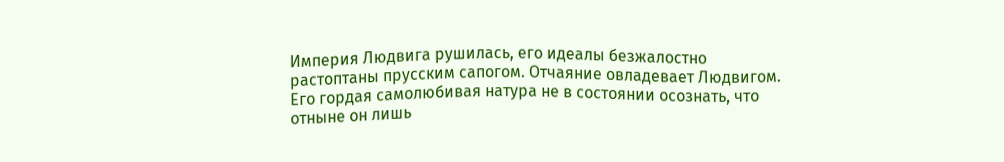Империя Людвига рушилась, его идеалы безжалостно растоптаны прусским сапогом. Отчаяние овладевает Людвигом. Его гордая самолюбивая натура не в состоянии осознать, что отныне он лишь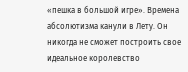«пешка в большой игре». Времена абсолютизма канули в Лету. Он никогда не сможет построить свое идеальное королевство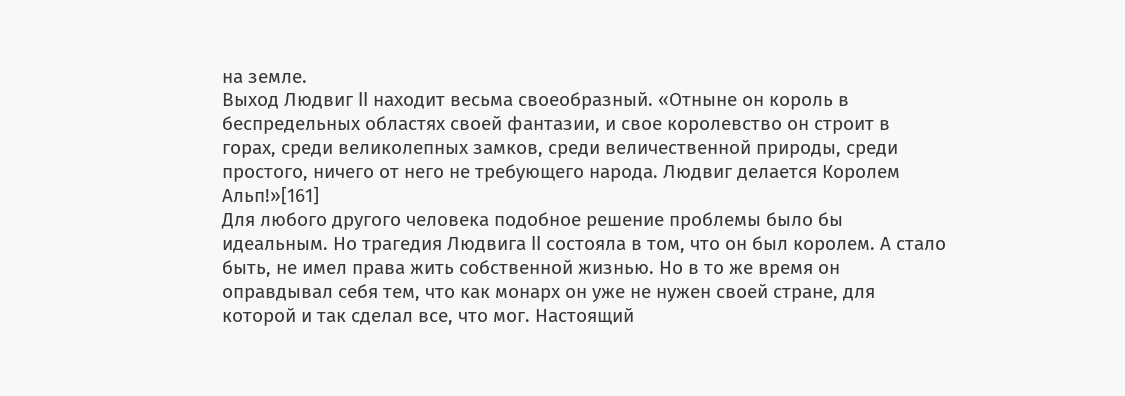на земле.
Выход Людвиг II находит весьма своеобразный. «Отныне он король в беспредельных областях своей фантазии, и свое королевство он строит в горах, среди великолепных замков, среди величественной природы, среди простого, ничего от него не требующего народа. Людвиг делается Королем Альп!»[161]
Для любого другого человека подобное решение проблемы было бы идеальным. Но трагедия Людвига II состояла в том, что он был королем. А стало быть, не имел права жить собственной жизнью. Но в то же время он оправдывал себя тем, что как монарх он уже не нужен своей стране, для которой и так сделал все, что мог. Настоящий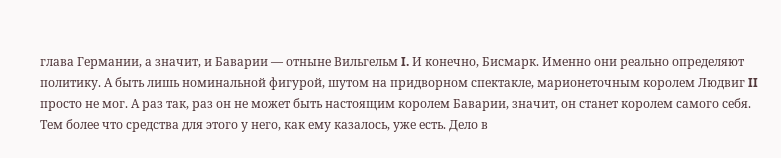глава Германии, а значит, и Баварии — отныне Вильгельм I. И конечно, Бисмарк. Именно они реально определяют политику. А быть лишь номинальной фигурой, шутом на придворном спектакле, марионеточным королем Людвиг II просто не мог. А раз так, раз он не может быть настоящим королем Баварии, значит, он станет королем самого себя.
Тем более что средства для этого у него, как ему казалось, уже есть. Дело в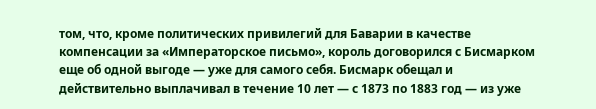том, что, кроме политических привилегий для Баварии в качестве компенсации за «Императорское письмо», король договорился с Бисмарком еще об одной выгоде — уже для самого себя. Бисмарк обещал и действительно выплачивал в течение 10 лет — с 1873 по 1883 год — из уже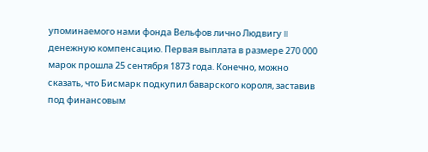упоминаемого нами фонда Вельфов лично Людвигу II денежную компенсацию. Первая выплата в размере 270 000 марок прошла 25 сентября 1873 года. Конечно, можно сказать, что Бисмарк подкупил баварского короля, заставив под финансовым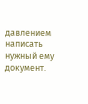давлением написать нужный ему документ.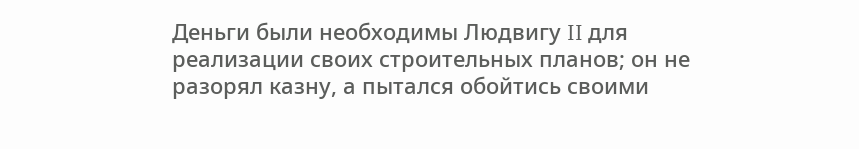Деньги были необходимы Людвигу II для реализации своих строительных планов; он не разорял казну, а пытался обойтись своими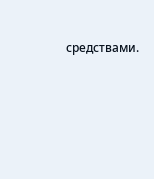средствами.